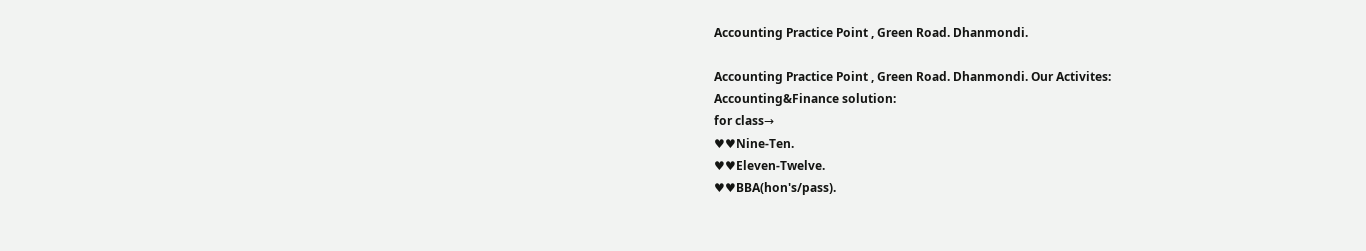Accounting Practice Point , Green Road. Dhanmondi.

Accounting Practice Point , Green Road. Dhanmondi. Our Activites:
Accounting&Finance solution:
for class→
♥♥Nine-Ten.
♥♥Eleven-Twelve.
♥♥BBA(hon's/pass).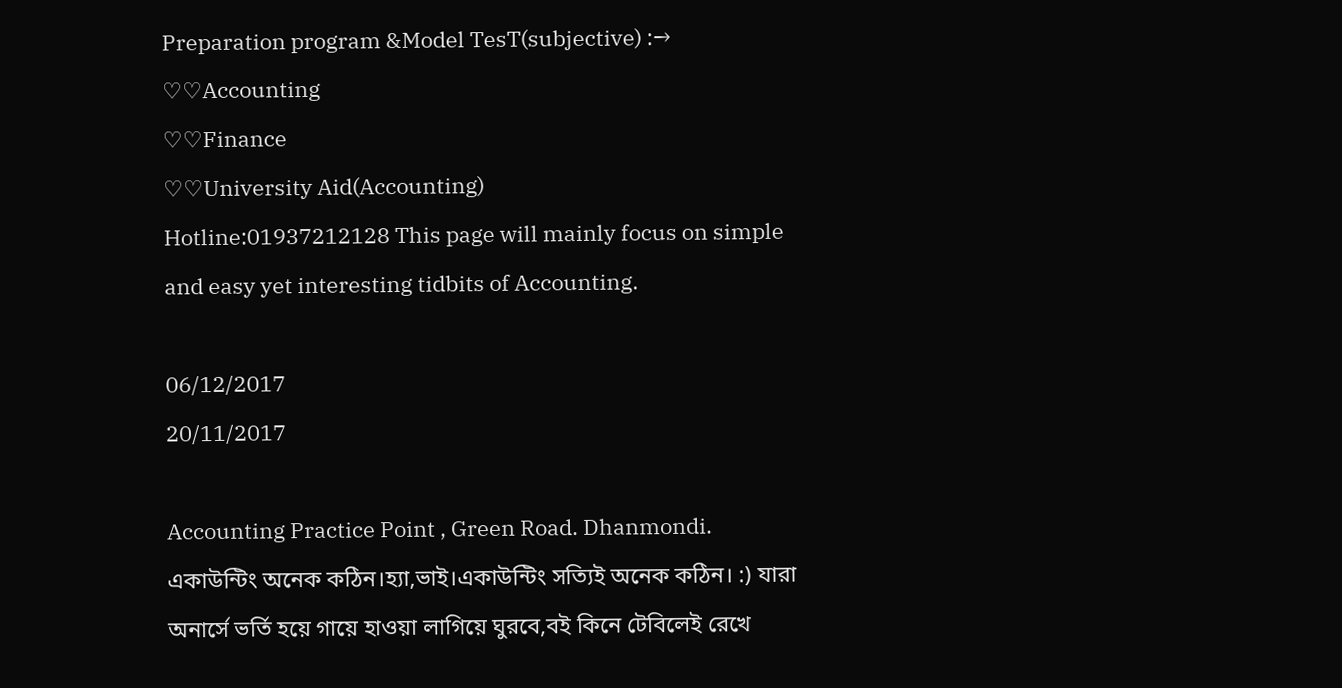Preparation program &Model TesT(subjective) :→
♡♡Accounting
♡♡Finance
♡♡University Aid(Accounting)
Hotline:01937212128 This page will mainly focus on simple and easy yet interesting tidbits of Accounting.

06/12/2017
20/11/2017

Accounting Practice Point , Green Road. Dhanmondi.
একাউন্টিং অনেক কঠিন।হ্যা,ভাই।একাউন্টিং সত্যিই অনেক কঠিন। :) যারা অনার্সে ভর্তি হয়ে গায়ে হাওয়া লাগিয়ে ঘুরবে,বই কিনে টেবিলেই রেখে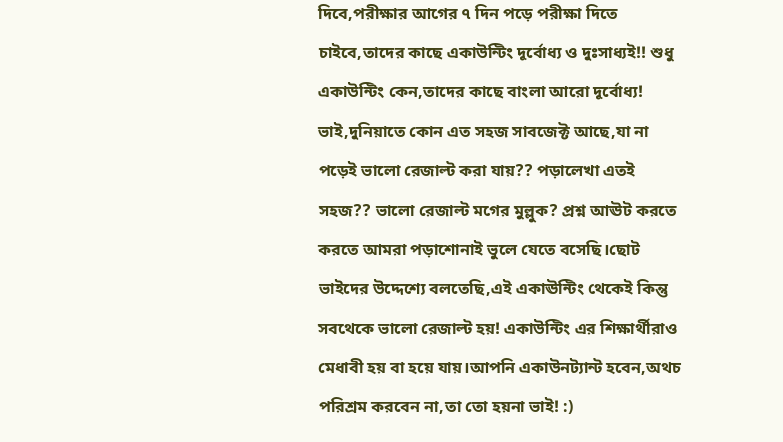দিবে,পরীক্ষার আগের ৭ দিন পড়ে পরীক্ষা দিতে চাইবে,তাদের কাছে একাউন্টিং দূর্বোধ্য ও দুঃসাধ্যই!! শুধু একাউন্টিং কেন,তাদের কাছে বাংলা আরো দূর্বোধ্য! ভাই,দুনিয়াতে কোন এত সহজ সাবজেক্ট আছে,যা না পড়েই ভালো রেজাল্ট করা যায়?? পড়ালেখা এতই সহজ?? ভালো রেজাল্ট মগের মুল্লুক? প্রশ্ন আঊট করতে করতে আমরা পড়াশোনাই ভুলে যেতে বসেছি।ছোট ভাইদের উদ্দেশ্যে বলতেছি,এই একাঊন্টিং থেকেই কিন্তু সবথেকে ভালো রেজাল্ট হয়! একাউন্টিং এর শিক্ষার্থীরাও মেধাবী হয় বা হয়ে যায়।আপনি একাউনট্যান্ট হবেন,অথচ পরিশ্রম করবেন না,তা তো হয়না ভাই! :)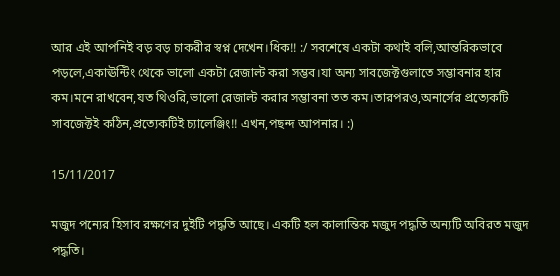আর এই আপনিই বড় বড় চাকরীর স্বপ্ন দেখেন।ধিক!! :/ সবশেষে একটা কথাই বলি,আন্তরিকভাবে পড়লে,একাঊন্টিং থেকে ভালো একটা রেজাল্ট করা সম্ভব।যা অন্য সাবজেক্টগুলাতে সম্ভাবনার হার কম।মনে রাখবেন,যত থিওরি,ভালো রেজাল্ট করার সম্ভাবনা তত কম।তারপরও,অনার্সের প্রত্যেকটি সাবজেক্টই কঠিন,প্রত্যেকটিই চ্যালেঞ্জিং!! এখন,পছন্দ আপনার। :)

15/11/2017

মজুদ পন্যের হিসাব রক্ষণের দুইটি পদ্ধতি আছে। একটি হল কালান্তিক মজুদ পদ্ধতি অন্যটি অবিরত মজুদ পদ্ধতি।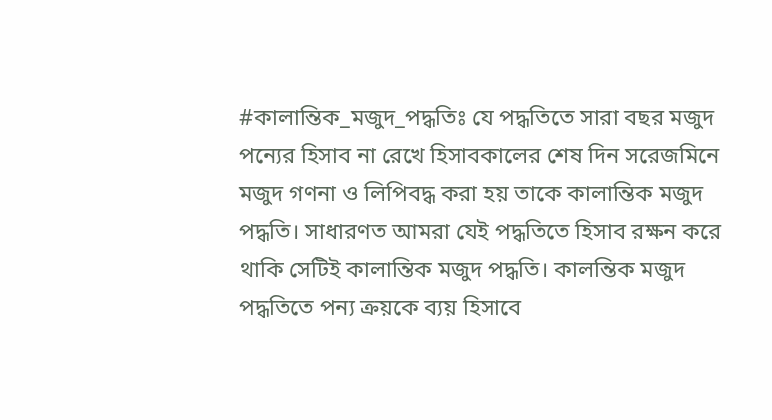#কালান্তিক_মজুদ_পদ্ধতিঃ যে পদ্ধতিতে সারা বছর মজুদ পন্যের হিসাব না রেখে হিসাবকালের শেষ দিন সরেজমিনে মজুদ গণনা ও লিপিবদ্ধ করা হয় তাকে কালান্তিক মজুদ পদ্ধতি। সাধারণত আমরা যেই পদ্ধতিতে হিসাব রক্ষন করে থাকি সেটিই কালান্তিক মজুদ পদ্ধতি। কালন্তিক মজুদ পদ্ধতিতে পন্য ক্রয়কে ব্যয় হিসাবে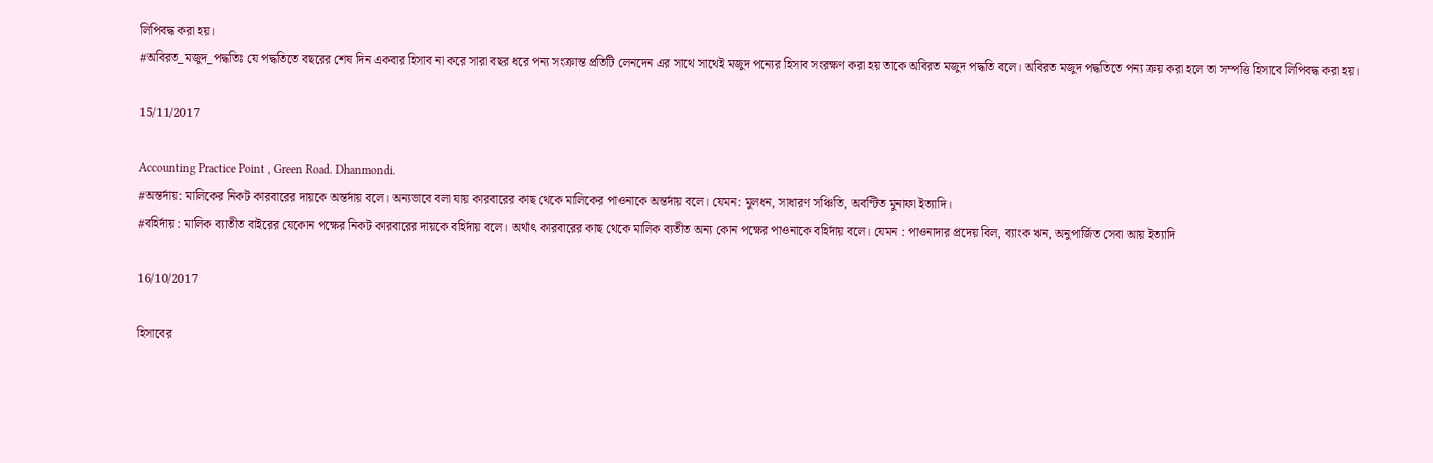লিপিবদ্ধ করা হয়।
#অবিরত_মজুদ_পদ্ধতিঃ যে পদ্ধতিতে বছরের শেষ দিন একবার হিসাব না করে সারা বছর ধরে পন্য সংক্রান্ত প্রতিটি লেনদেন এর সাথে সাথেই মজুদ পন্যের হিসাব সংরক্ষণ করা হয় তাকে অবিরত মজুদ পদ্ধতি বলে। অবিরত মজুদ পদ্ধতিতে পন্য ক্রয় করা হলে তা সম্পত্তি হিসাবে লিপিবদ্ধ করা হয়।

15/11/2017

Accounting Practice Point , Green Road. Dhanmondi.
#অন্তর্দায়: মালিকের নিকট কারবারের দায়কে অন্তর্দায় বলে। অন্যভাবে বলা যায় কারবারের কাছ থেকে মালিকের পাওনাকে অন্তর্দায় বলে। যেমন: মুলধন, সাধারণ সঞ্চিতি, অবণ্টিত মুনাফা ইত্যাদি।
#বহির্দায় : মালিক ব্যাতীত বাইরের যেকোন পক্ষের নিকট কারবারের দায়কে বহির্দায় বলে। অর্থাৎ কারবারের কাছ থেকে মালিক ব্যতীত অন্য কোন পক্ষের পাওনাকে বহির্দায় বলে। যেমন : পাওনাদার প্রদেয় বিল, ব্যাংক ঋন, অনুপার্জিত সেবা আয় ইত্যাদি

16/10/2017

হিসাবের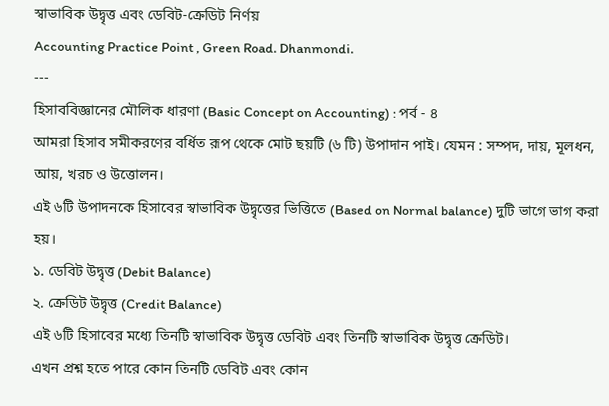স্বাভাবিক উদ্বৃত্ত এবং ডেবিট-ক্রেডিট নির্ণয়
Accounting Practice Point , Green Road. Dhanmondi.
---
হিসাববিজ্ঞানের মৌলিক ধারণা (Basic Concept on Accounting) : পর্ব - ৪
আমরা হিসাব সমীকরণের বর্ধিত রূপ থেকে মোট ছয়টি (৬ টি) উপাদান পাই। যেমন : সম্পদ, দায়, মূলধন, আয়, খরচ ও উত্তোলন।
এই ৬টি উপাদনকে হিসাবের স্বাভাবিক উদ্বৃত্তের ভিত্তিতে (Based on Normal balance) দুটি ভাগে ভাগ করা হয়।
১. ডেবিট উদ্বৃত্ত (Debit Balance)
২. ক্রেডিট উদ্বৃত্ত (Credit Balance)
এই ৬টি হিসাবের মধ্যে তিনটি স্বাভাবিক উদ্বৃত্ত ডেবিট এবং তিনটি স্বাভাবিক উদ্বৃত্ত ক্রেডিট।
এখন প্রশ্ন হতে পারে কোন তিনটি ডেবিট এবং কোন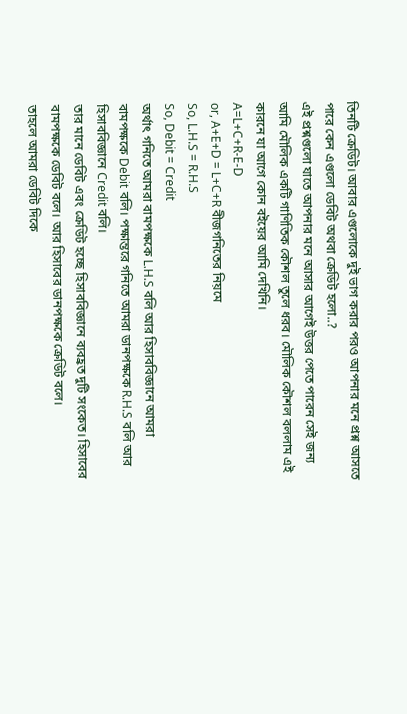তিনটি ক্রেডিট। আবার এগুলোকে দুই ভাগ করার পরও আপনার মনে প্রশ্ন আসতে পারে কেন এগুলো ডেবিট অথবা ক্রেডিট হলো..?
এই প্রশ্নগুলো যাতে আপনার মনে আসার আগেই উত্তর পেতে পারেন সেই জন্য আমি মৌলিক একটি গাণিতিক কৌশল তুলে ধরব। মৌলিক কৌশল বললাম এই কারনে যা আগে কোন বইয়ের আমি দেখিনি।
A=L+C+R-E-D
or, A+E+D = L+C+R বীজগনিতের নিয়মে
So, L.H.S = R.H.S
So, Debit = Credit
অর্থাৎ গনিতে আমরা বামপক্ষকে L.H.S বলি আর হিসাববিজ্ঞানে আমরা বামপক্ষকে Debit বলি। পক্ষান্তরে গনিতে আমরা ডানপক্ষকে R.H.S বলি আর হিসাববিজ্ঞানে Credit বলি।
তার মানে ডেবিট এবং ক্রেডিট হচ্ছে হিসাববিজ্ঞানে ব্যবহ্রত দুটি সংকেত। হিসাবের বামপক্ষকে ডেবিট বলে। আর হিসাবের ডানপক্ষকে ক্রেডিট বলে।
তাহলে আমরা ডেবিট দিকে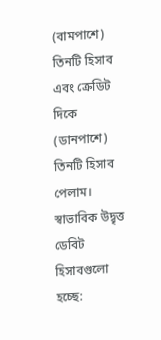(বামপাশে) তিনটি হিসাব এবং ক্রেডিট দিকে (ডানপাশে) তিনটি হিসাব পেলাম।
স্বাভাবিক উদ্বৃত্ত ডেবিট হিসাবগুলো হচ্ছে: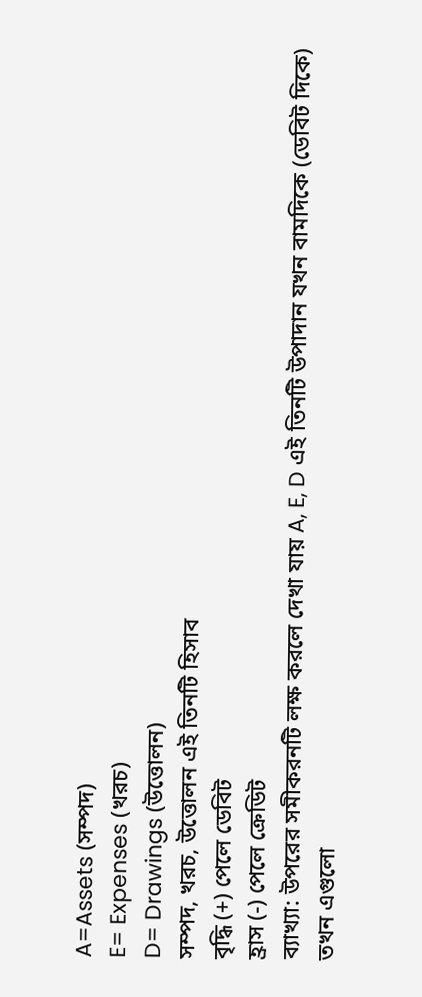A=Assets (সম্পদ)
E= Expenses (খরচ)
D= Drawings (উত্তোলন)
সম্পদ, খরচ, উত্তোলন এই তিনটি হিসাব
বৃদ্ধি (+) পেলে ডেবিট
হ্রাস (-) পেলে ক্রেডিট
ব্যাখ্যা: উপরের সমীকরনটি লক্ষ করলে দেখা যায় A, E, D এই তিনটি উপাদান যখন বামদিকে (ডেবিট দিকে) তখন এগুলো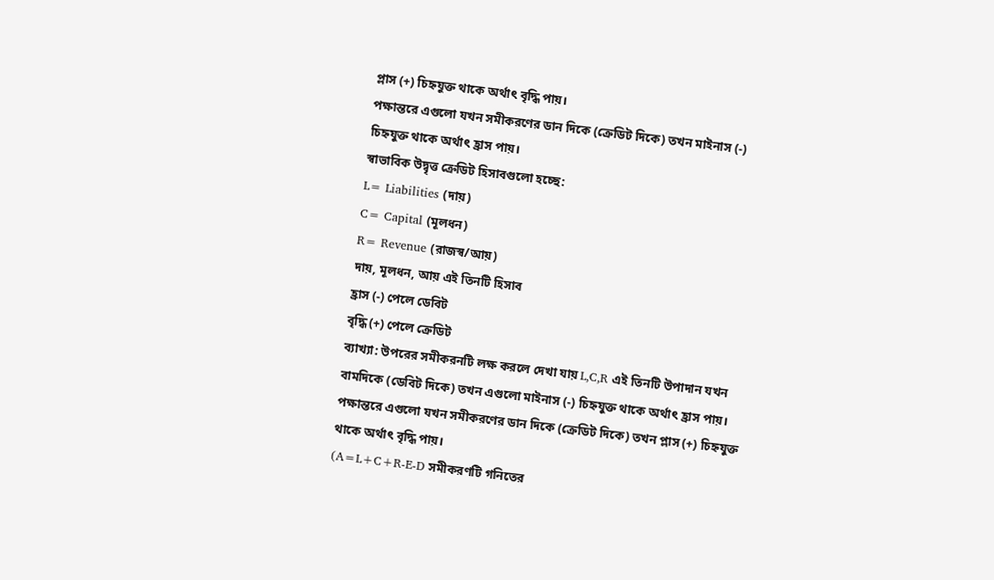প্লাস (+) চিহ্নযুক্ত থাকে অর্থাৎ বৃদ্ধি পায়।
পক্ষান্তরে এগুলো যখন সমীকরণের ডান দিকে (ক্রেডিট দিকে) তখন মাইনাস (-) চিহ্নযুক্ত থাকে অর্থাৎ হ্রাস পায়।
স্বাভাবিক উদ্বৃত্ত ক্রেডিট হিসাবগুলো হচ্ছে:
L= Liabilities (দায়)
C= Capital (মূলধন)
R= Revenue (রাজস্ব/আয়)
দায়, মূলধন, আয় এই তিনটি হিসাব
হ্রাস (-) পেলে ডেবিট
বৃদ্ধি (+) পেলে ক্রেডিট
ব্যাখ্যা: উপরের সমীকরনটি লক্ষ করলে দেখা যায় L,C,R এই তিনটি উপাদান যখন বামদিকে (ডেবিট দিকে) তখন এগুলো মাইনাস (-) চিহ্নযুক্ত থাকে অর্থাৎ হ্রাস পায়।
পক্ষান্তরে এগুলো যখন সমীকরণের ডান দিকে (ক্রেডিট দিকে) তখন প্লাস (+) চিহ্নযুক্ত থাকে অর্থাৎ বৃদ্ধি পায়।
(A=L+C+R-E-D সমীকরণটি গনিতের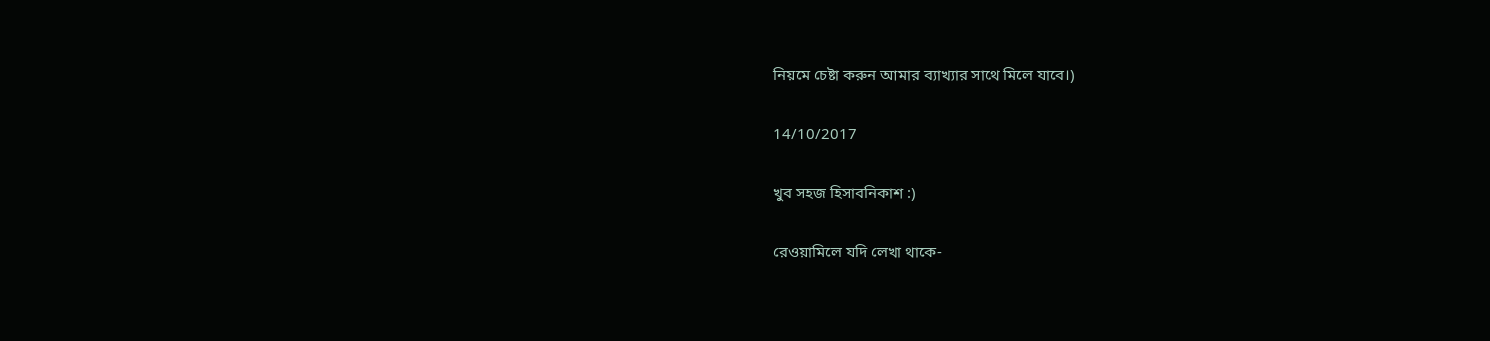নিয়মে চেষ্টা করুন আমার ব্যাখ্যার সাথে মিলে যাবে।)

14/10/2017

খুব সহজ হিসাবনিকাশ :)

রেওয়ামিলে যদি লেখা থাকে-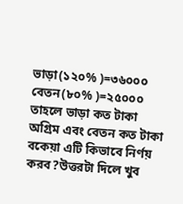ভাড়া(১২০% )=৩৬০০০
বেতন(৮০% )=২৫০০০
তাহলে ভাড়া কত টাকা অগ্রিম এবং বেতন কত টাকা বকেয়া এটি কিভাবে নির্ণয় করব?উত্তরটা দিলে খুব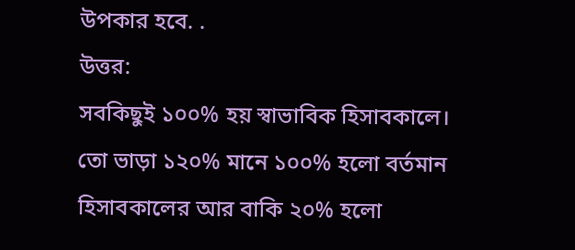উপকার হবে. .
উত্তর:
সবকিছুই ১০০% হয় স্বাভাবিক হিসাবকালে।
তো ভাড়া ১২০% মানে ১০০% হলো বর্তমান হিসাবকালের আর বাকি ২০% হলো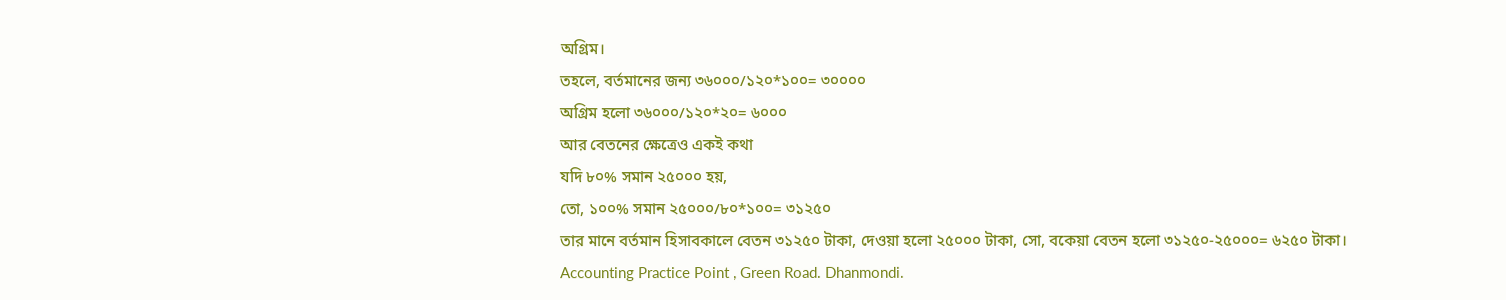অগ্রিম।
তহলে, বর্তমানের জন্য ৩৬০০০/১২০*১০০= ৩০০০০
অগ্রিম হলো ৩৬০০০/১২০*২০= ৬০০০
আর বেতনের ক্ষেত্রেও একই কথা
যদি ৮০% সমান ২৫০০০ হয়,
তো, ১০০% সমান ২৫০০০/৮০*১০০= ৩১২৫০
তার মানে বর্তমান হিসাবকালে বেতন ৩১২৫০ টাকা, দেওয়া হলো ২৫০০০ টাকা, সো, বকেয়া বেতন হলো ৩১২৫০-২৫০০০= ৬২৫০ টাকা।
Accounting Practice Point , Green Road. Dhanmondi.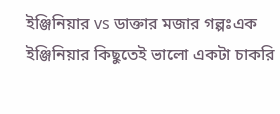ইঞ্জিনিয়ার vs ডাক্তার মজার গল্পঃএক ইঞ্জিনিয়ার কিছুতেই ভালো একটা চাকরি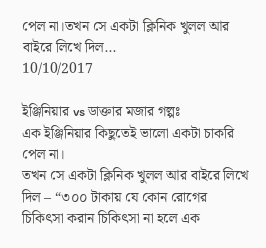পেল না।তখন সে একটা ক্লিনিক খুলল আর বাইরে লিখে দিল...
10/10/2017

ইঞ্জিনিয়ার vs ডাক্তার মজার গল্পঃ
এক ইঞ্জিনিয়ার কিছুতেই ভালো একটা চাকরি পেল না।
তখন সে একটা ক্লিনিক খুলল আর বাইরে লিখে দিল – “৩০০ টাকায় যে কোন রোগের চিকিৎসা করান চিকিৎসা না হলে এক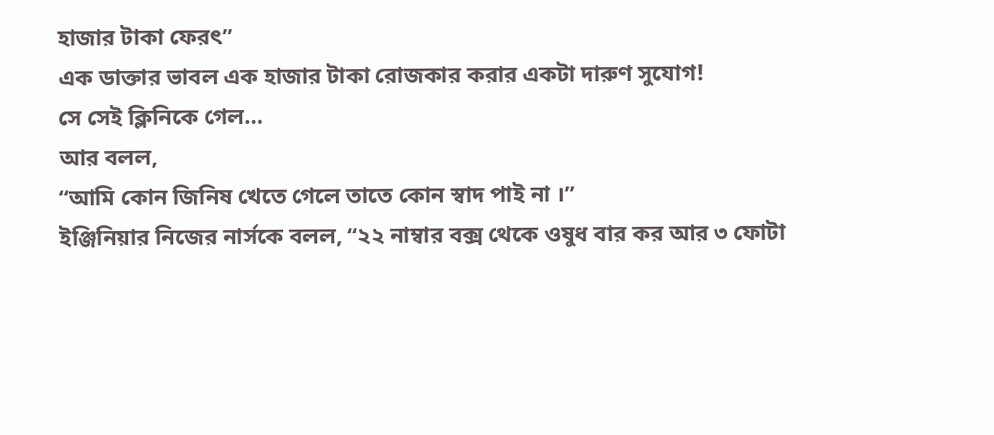হাজার টাকা ফেরৎ”
এক ডাক্তার ভাবল এক হাজার টাকা রোজকার করার একটা দারুণ সুযোগ!
সে সেই ক্লিনিকে গেল…
আর বলল,
“আমি কোন জিনিষ খেতে গেলে তাতে কোন স্বাদ পাই না ।”
ইঞ্জিনিয়ার নিজের নার্সকে বলল, “২২ নাম্বার বক্স থেকে ওষুধ বার কর আর ৩ ফোটা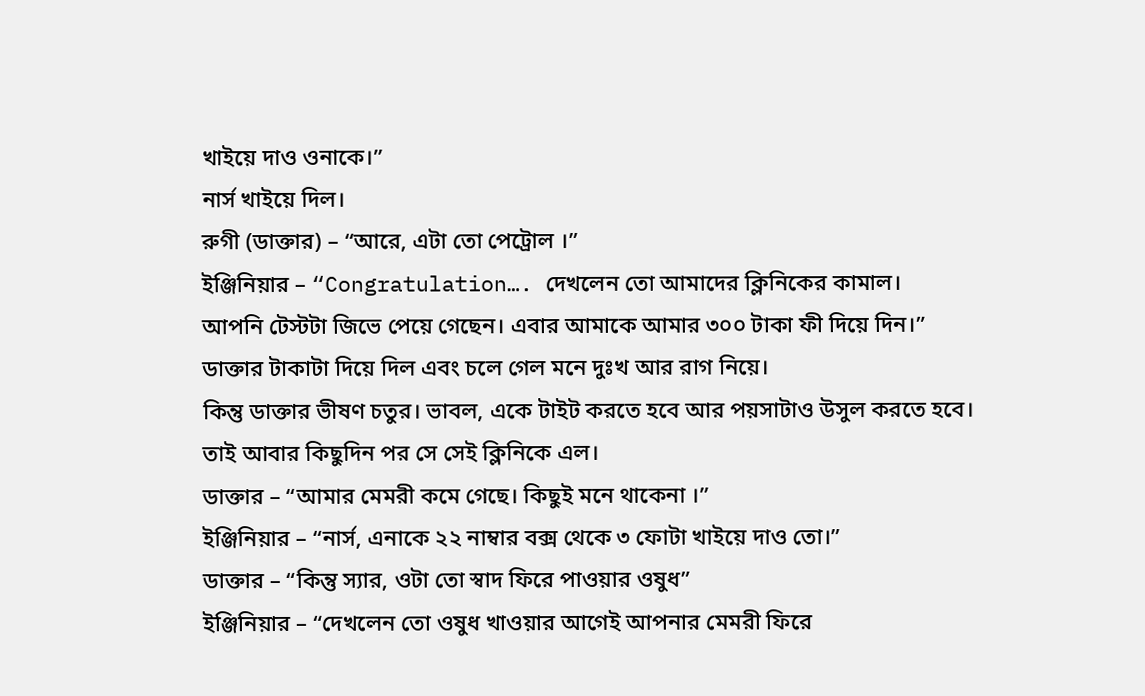খাইয়ে দাও ওনাকে।”
নার্স খাইয়ে দিল।
রুগী (ডাক্তার) – “আরে, এটা তো পেট্রোল ।”
ইঞ্জিনিয়ার – “Congratulation…. দেখলেন তো আমাদের ক্লিনিকের কামাল।
আপনি টেস্টটা জিভে পেয়ে গেছেন। এবার আমাকে আমার ৩০০ টাকা ফী দিয়ে দিন।”
ডাক্তার টাকাটা দিয়ে দিল এবং চলে গেল মনে দুঃখ আর রাগ নিয়ে।
কিন্তু ডাক্তার ভীষণ চতুর। ভাবল, একে টাইট করতে হবে আর পয়সাটাও উসুল করতে হবে।
তাই আবার কিছুদিন পর সে সেই ক্লিনিকে এল।
ডাক্তার – “আমার মেমরী কমে গেছে। কিছুই মনে থাকেনা ।”
ইঞ্জিনিয়ার – “নার্স, এনাকে ২২ নাম্বার বক্স থেকে ৩ ফোটা খাইয়ে দাও তো।”
ডাক্তার – “কিন্তু স্যার, ওটা তো স্বাদ ফিরে পাওয়ার ওষুধ”
ইঞ্জিনিয়ার – “দেখলেন তো ওষুধ খাওয়ার আগেই আপনার মেমরী ফিরে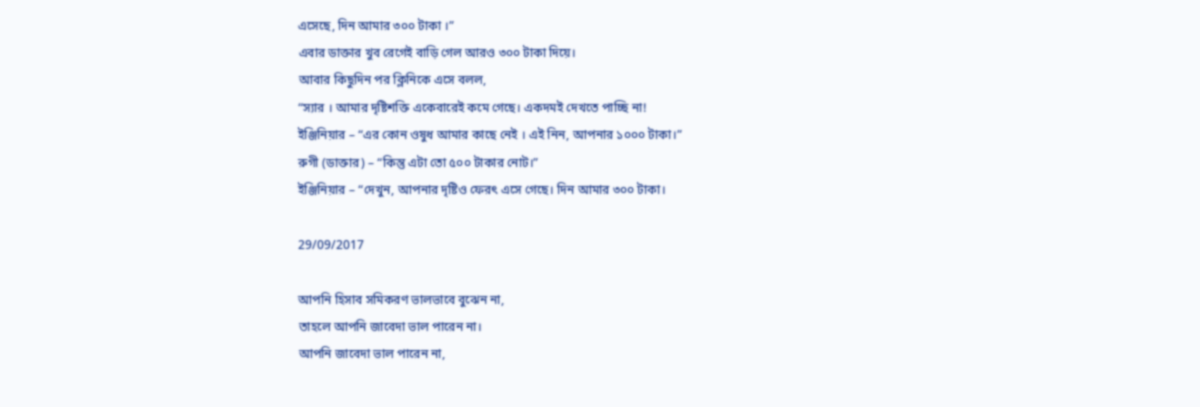এসেছে, দিন আমার ৩০০ টাকা ।”
এবার ডাক্তার খুব রেগেই বাড়ি গেল আরও ৩০০ টাকা দিয়ে।
আবার কিছুদিন পর ক্লিনিকে এসে বলল,
“স্যার । আমার দৃষ্টিশক্তি একেবারেই কমে গেছে। একদমই দেখতে পাচ্ছি না!
ইঞ্জিনিয়ার – “এর কোন ওষুধ আমার কাছে নেই । এই নিন, আপনার ১০০০ টাকা।”
রুগী (ডাক্তার) – “কিন্তু এটা তো ৫০০ টাকার নোট।”
ইঞ্জিনিয়ার – “দেখুন, আপনার দৃষ্টিও ফেরৎ এসে গেছে। দিন আমার ৩০০ টাকা।

29/09/2017

আপনি হিসাব সমিকরণ ভালভাবে বুঝেন না,
তাহলে আপনি জাবেদা ভাল পারেন না।
আপনি জাবেদা ভাল পারেন না,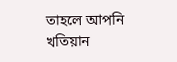তাহলে আপনি খতিয়ান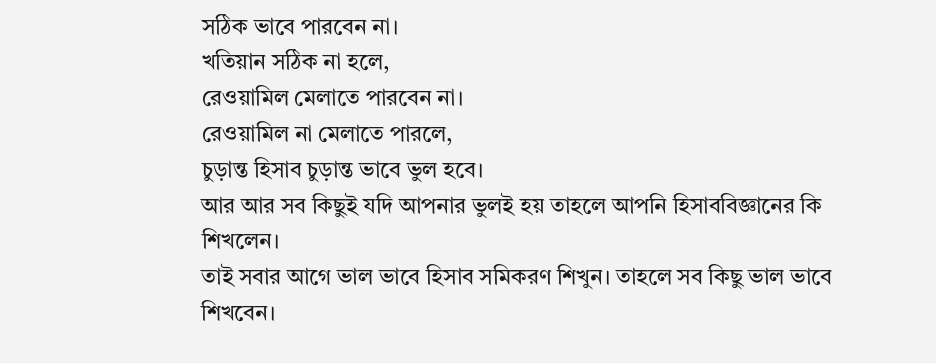সঠিক ভাবে পারবেন না।
খতিয়ান সঠিক না হলে,
রেওয়ামিল মেলাতে পারবেন না।
রেওয়ামিল না মেলাতে পারলে,
চুড়ান্ত হিসাব চুড়ান্ত ভাবে ভুল হবে।
আর আর সব কিছুই যদি আপনার ভুলই হয় তাহলে আপনি হিসাববিজ্ঞানের কি শিখলেন।
তাই সবার আগে ভাল ভাবে হিসাব সমিকরণ শিখুন। তাহলে সব কিছু ভাল ভাবে শিখবেন।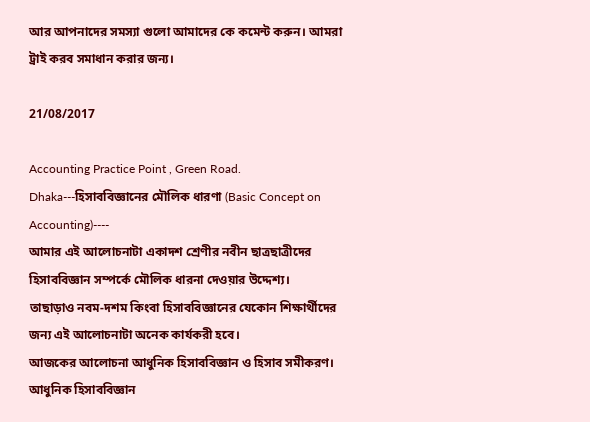আর আপনাদের সমস্যা গুলো আমাদের কে কমেন্ট করুন। আমরা ট্রাই করব সমাধান করার জন্য।

21/08/2017

Accounting Practice Point , Green Road. Dhaka---হিসাববিজ্ঞানের মৌলিক ধারণা (Basic Concept on Accounting)----
আমার এই আলোচনাটা একাদশ শ্রেণীর নবীন ছাত্রছাত্রীদের হিসাববিজ্ঞান সম্পর্কে মৌলিক ধারনা দেওয়ার উদ্দেশ্য।
তাছাড়াও নবম-দশম কিংবা হিসাববিজ্ঞানের যেকোন শিক্ষার্থীদের জন্য এই আলোচনাটা অনেক কার্যকরী হবে।
আজকের আলোচনা আধুনিক হিসাববিজ্ঞান ও হিসাব সমীকরণ।
আধুনিক হিসাববিজ্ঞান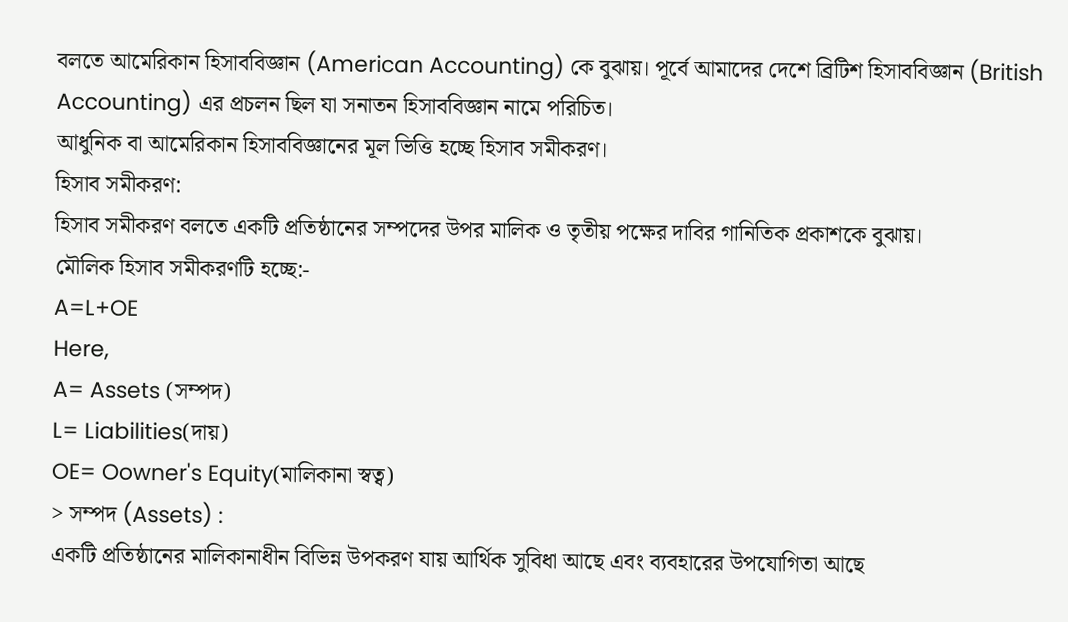বলতে আমেরিকান হিসাববিজ্ঞান (American Accounting) কে বুঝায়। পূর্বে আমাদের দেশে ব্রিটিশ হিসাববিজ্ঞান (British Accounting) এর প্রচলন ছিল যা সনাতন হিসাববিজ্ঞান নামে পরিচিত।
আধুনিক বা আমেরিকান হিসাববিজ্ঞানের মূল ভিত্তি হচ্ছে হিসাব সমীকরণ।
হিসাব সমীকরণ:
হিসাব সমীকরণ বলতে একটি প্রতিষ্ঠানের সম্পদের উপর মালিক ও তৃতীয় পক্ষের দাবির গানিতিক প্রকাশকে বুঝায়।
মৌলিক হিসাব সমীকরণটি হচ্ছে:-
A=L+OE
Here,
A= Assets (সম্পদ)
L= Liabilities(দায়)
OE= Oowner's Equity(মালিকানা স্বত্ব)
> সম্পদ (Assets) :
একটি প্রতিষ্ঠানের মালিকানাধীন বিভিন্ন উপকরণ যায় আর্থিক সুবিধা আছে এবং ব্যবহারের উপযোগিতা আছে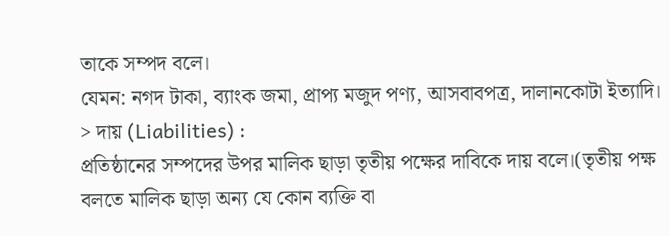তাকে সম্পদ বলে।
যেমন: নগদ টাকা, ব্যাংক জমা, প্রাপ্য মজুদ পণ্য, আসবাবপত্র, দালানকোটা ইত্যাদি।
> দায় (Liabilities) :
প্রতিষ্ঠানের সম্পদের উপর মালিক ছাড়া তৃতীয় পক্ষের দাবিকে দায় বলে।(তৃতীয় পক্ষ বলতে মালিক ছাড়া অন্য যে কোন ব্যক্তি বা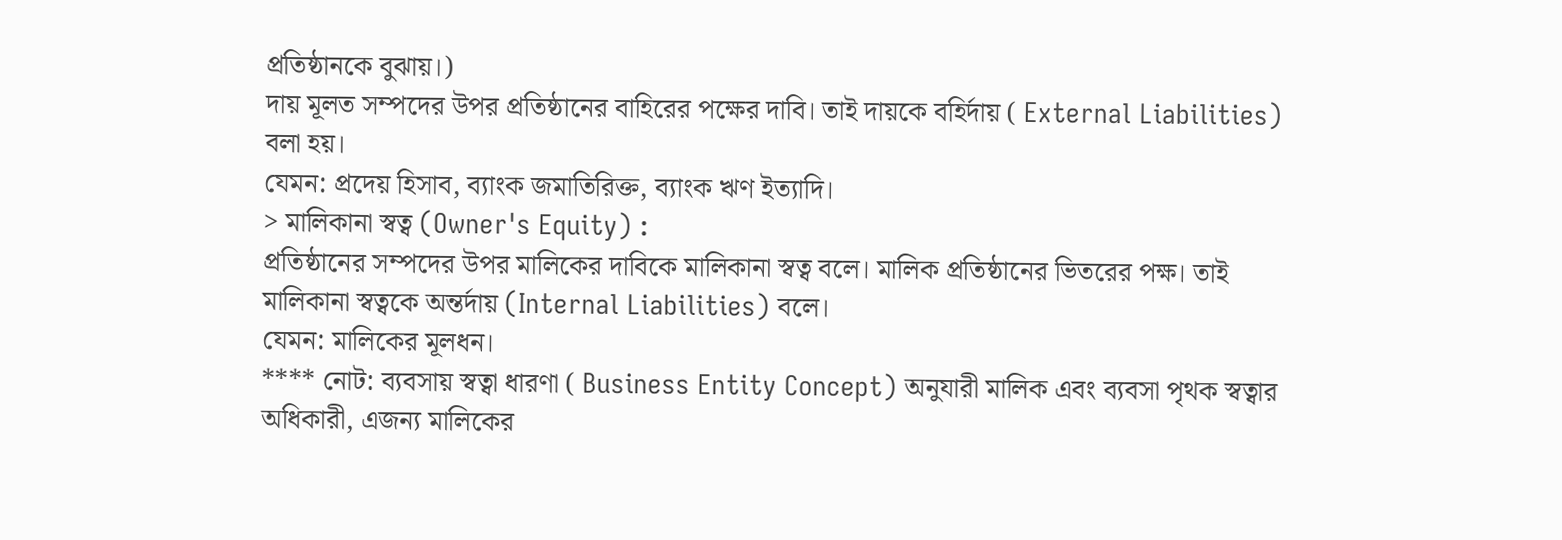প্রতিষ্ঠানকে বুঝায়।)
দায় মূলত সম্পদের উপর প্রতিষ্ঠানের বাহিরের পক্ষের দাবি। তাই দায়কে বহির্দায় ( External Liabilities) বলা হয়।
যেমন: প্রদেয় হিসাব, ব্যাংক জমাতিরিক্ত, ব্যাংক ঋণ ইত্যাদি।
> মালিকানা স্বত্ব (Owner's Equity) :
প্রতিষ্ঠানের সম্পদের উপর মালিকের দাবিকে মালিকানা স্বত্ব বলে। মালিক প্রতিষ্ঠানের ভিতরের পক্ষ। তাই মালিকানা স্বত্বকে অন্তর্দায় (Internal Liabilities) বলে।
যেমন: মালিকের মূলধন।
**** নোট: ব্যবসায় স্বত্বা ধারণা ( Business Entity Concept) অনুযারী মালিক এবং ব্যবসা পৃথক স্বত্বার অধিকারী, এজন্য মালিকের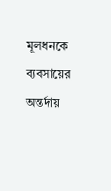মূলধনকে ব্যবসায়ের অন্তর্দায়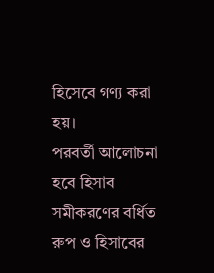হিসেবে গণ্য করা হয়।
পরবর্তী আলোচনা হবে হিসাব সমীকরণের বর্ধিত রুপ ও হিসাবের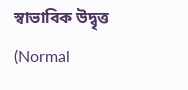স্বাভাবিক উদ্বৃত্ত (Normal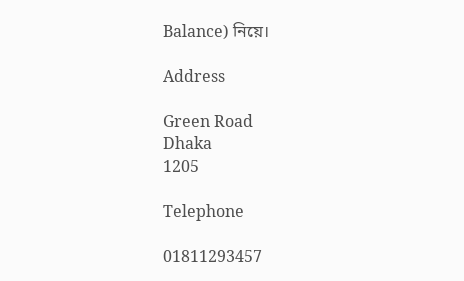Balance) নিয়ে।

Address

Green Road
Dhaka
1205

Telephone

01811293457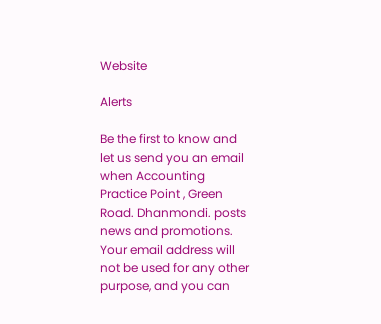Website

Alerts

Be the first to know and let us send you an email when Accounting Practice Point , Green Road. Dhanmondi. posts news and promotions. Your email address will not be used for any other purpose, and you can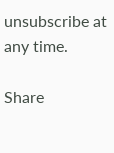unsubscribe at any time.

Share